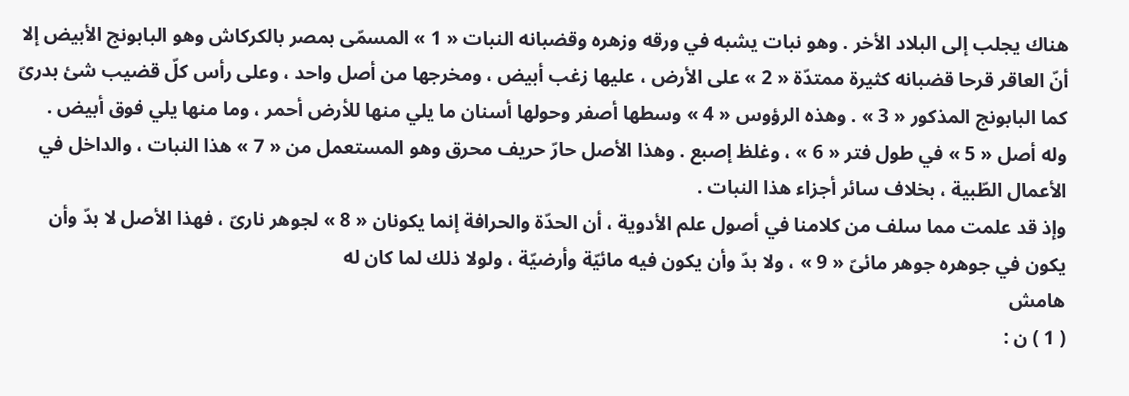هناك يجلب إلى البلاد الأخر . وهو نبات يشبه في ورقه وزهره وقضبانه النبات « 1 » المسمّى بمصر بالكركاش وهو البابونج الأبيض إلا أنّ العاقر قرحا قضبانه كثيرة ممتدّة « 2 » على الأرض ، عليها زغب أبيض ، ومخرجها من أصل واحد ، وعلى رأس كلّ قضيب شئ بدرىّ كما البابونج المذكور « 3 » . وهذه الرؤوس « 4 » وسطها أصفر وحولها أسنان ما يلي منها للأرض أحمر ، وما منها يلي فوق أبيض .
وله أصل « 5 » في طول فتر « 6 » ، وغلظ إصبع . وهذا الأصل حارّ حريف محرق وهو المستعمل من « 7 » هذا النبات ، والداخل في الأعمال الطّبية ، بخلاف سائر أجزاء هذا النبات .
وإذ قد علمت مما سلف من كلامنا في أصول علم الأدوية ، أن الحدّة والحرافة إنما يكونان « 8 » لجوهر نارىّ ، فهذا الأصل لا بدّ وأن يكون في جوهره جوهر مائىّ « 9 » ، ولا بدّ وأن يكون فيه مائيّة وأرضيّة ، ولولا ذلك لما كان له
هامش
( 1 ) ن :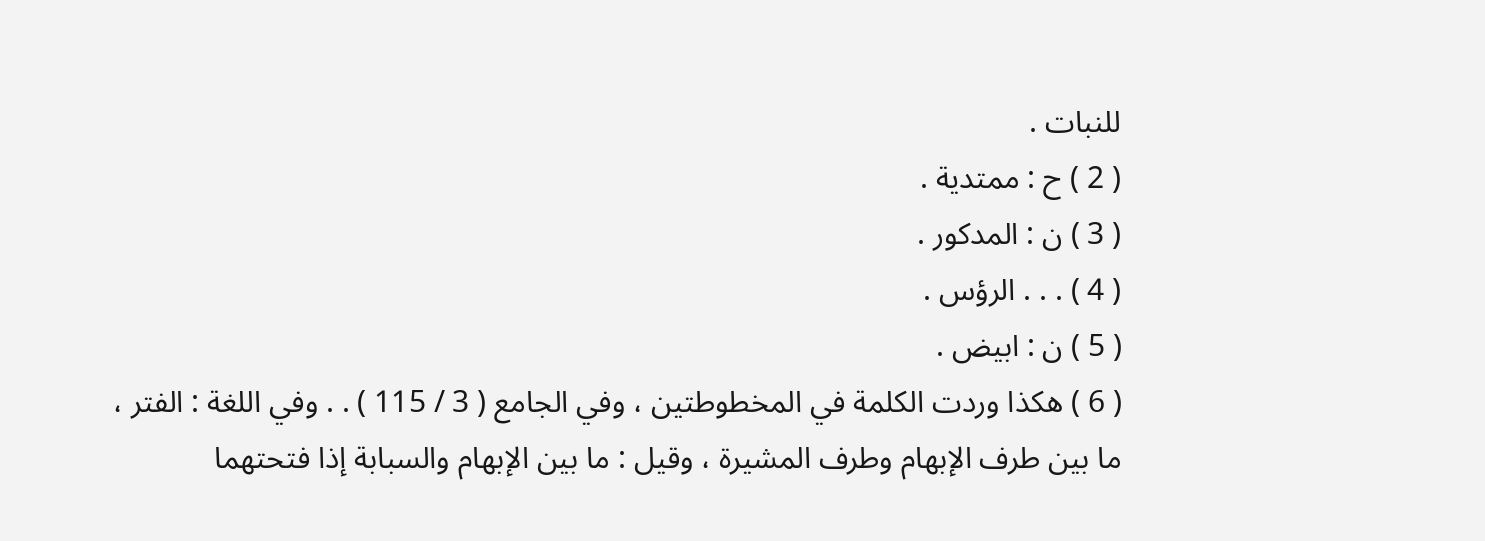للنبات .
( 2 ) ح : ممتدية .
( 3 ) ن : المدكور .
( 4 ) . . . الرؤس .
( 5 ) ن : ابيض .
( 6 ) هكذا وردت الكلمة في المخطوطتين ، وفي الجامع ( 3 / 115 ) . . وفي اللغة : الفتر ، ما بين طرف الإبهام وطرف المشيرة ، وقيل : ما بين الإبهام والسبابة إذا فتحتهما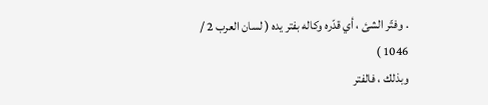. وفتّر الشئ ، أي قدّره وكاله بفتر يده ( لسان العرب 2 / 1046 )
وبذلك ، فالفتر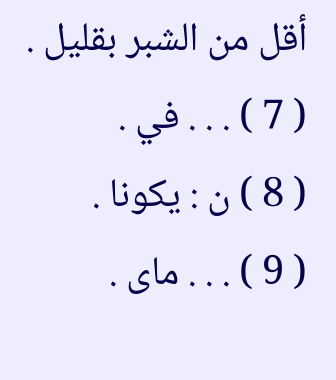أقل من الشبر بقليل .
( 7 ) . . . في .
( 8 ) ن : يكونا .
( 9 ) . . . ماى .